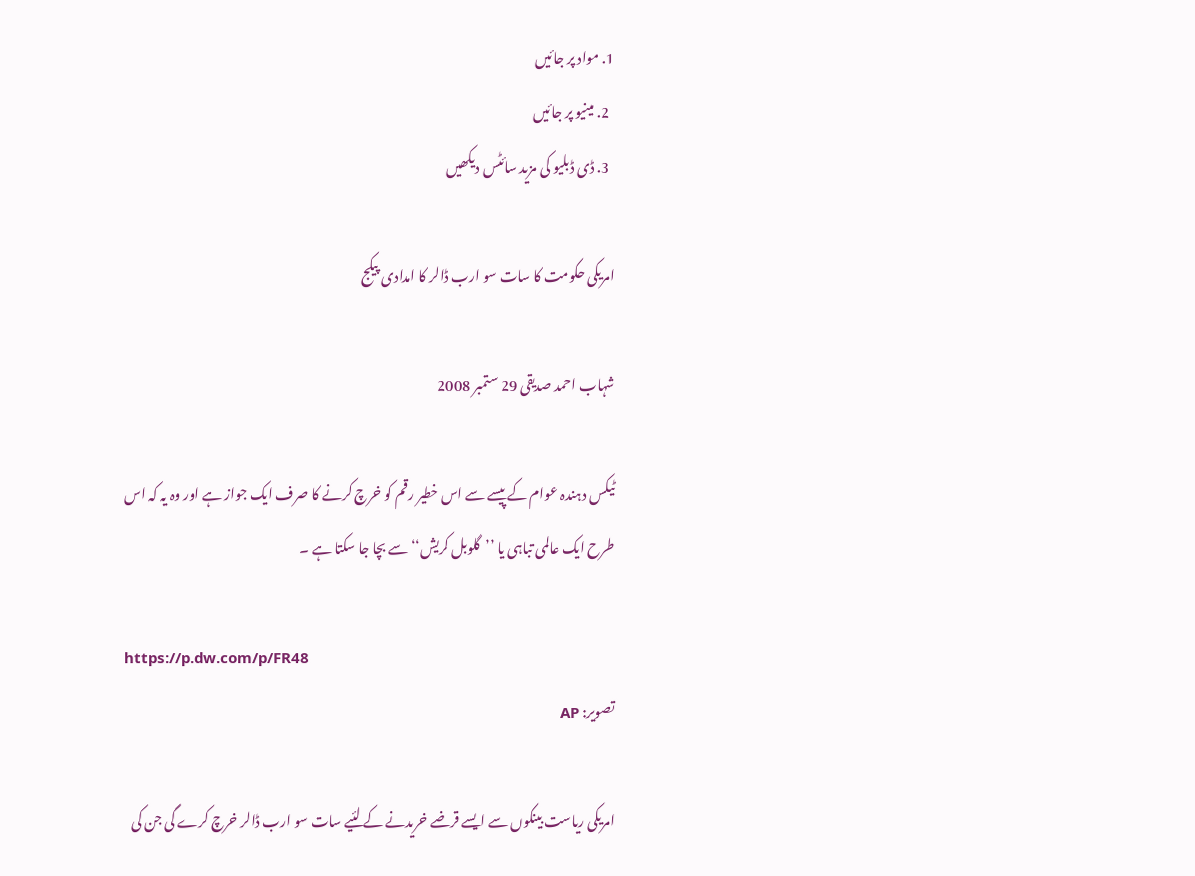1. مواد پر جائیں
  2. مینیو پر جائیں
  3. ڈی ڈبلیو کی مزید سائٹس دیکھیں

امریکی حکومت کا سات سو ارب ڈالر کا امدادی پیکج

شہاب احمد صدیقی 29 ستمبر 2008

ٹیکس دہندہ عوام کے پیسے سے اس خطیر رقم کو خرچ کرنے کا صرف ایک جواز ہے اور وہ یہ کہ اس طرح ایک عالمی تباہی یا ’’گلوبل کریش‘‘ سے بچا جا سکتا ہے ۔

https://p.dw.com/p/FR48
تصویر: AP

امریکی ریاست بینکوں سے ایسے قرضے خریدنے کے لئیے سات سو ارب ڈالر خرچ کرے گی جن کی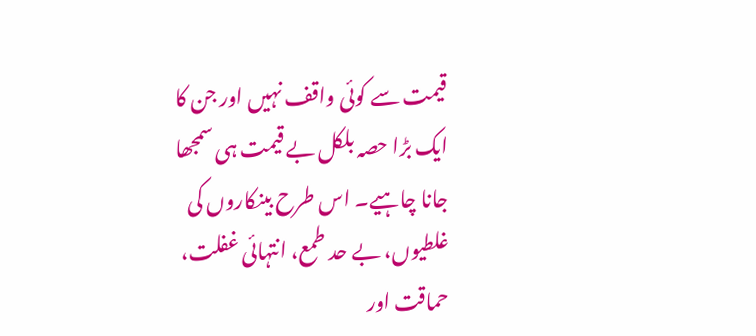قیمت سے کوئی واقف نہیں اور جن کا ایک بڑا حصہ بلکل بے قیمت ہی سمجھا جانا چاہیے۔ اس طرح بینکاروں کی غلطیوں، بے حد طمع، انتہائی غفلت، حماقت اور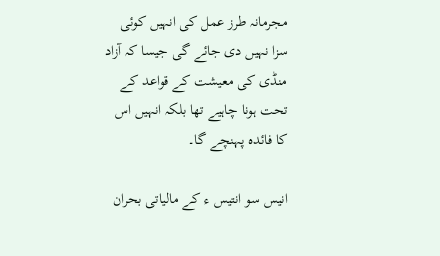مجرمانہ طرز عمل کی انہیں کوئی سزا نہیں دی جائے گی جیسا کہ آزاد منڈی کی معیشت کے قواعد کے تحت ہونا چاہیے تھا بلکہ انہیں اس کا فائدہ پہنچے گا۔

انیس سو انتیس ء کے مالیاتی بحران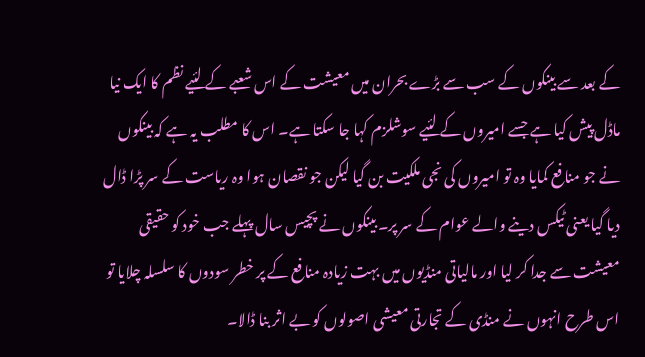کے بعد سے بینکوں کے سب سے بڑے بحران میں معیشت کے اس شعبے کے لئیے نظم کا ایک نیا ماڈل پیش کیا ہے جسے امیروں کے لئیے سوشلزم کہا جا سکتا ہے۔ اس کا مطلب یہ ہے کہ بینکوں نے جو منافع کمایا وہ تو امیروں کی نجی ملکیت بن گیا لیکن جو نقصان ہوا وہ ریاست کے سر پڑا ڈال دیا گیا یعنی ٹیکس دینے والے عوام کے سر پر۔ بینکوں نے پچیس سال پہلے جب خود کو حقیقی معیشت سے جدا کر لیا اور مالیاتی منڈیوں میں بہت زیادہ منافع کے پر خطر سودوں کا سلسلہ چلایا تو اس طرح انہوں نے منڈی کے تجارتی معیشی اصولوں کو بے اثر بنا ڈالا۔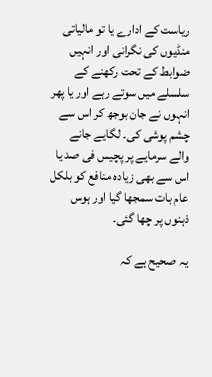ریاست کے ادارے یا تو مالیاتی منڈیوں کی نگرانی اور انہیں ضوابط کے تحت رکھنے کے سلسلے میں سوتے رہے اور یا پھر انہوں نے جان بوجھ کر اس سے چشم پوشی کی۔ لگایے جانے والے سرمایے پر پچیس فی صد یا اس سے بھی زیادہ منافع کو بلکل عام بات سمجھا گیا اور ہوس ذہنوں پر چھا گئی۔

یہ صحیح ہے کہ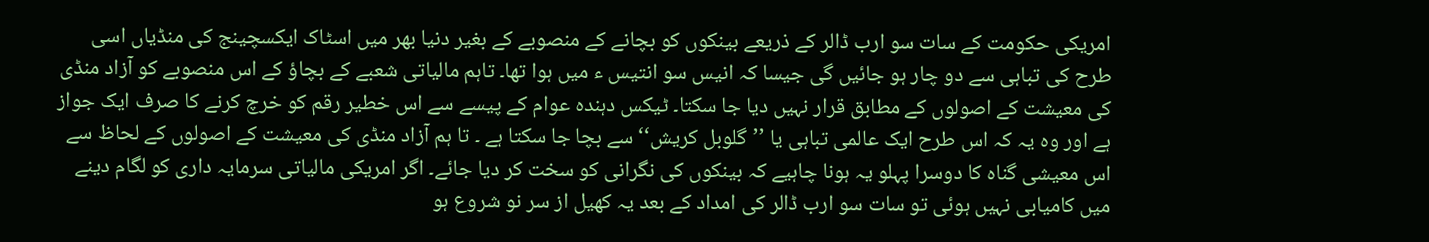امریکی حکومت کے سات سو ارب ڈالر کے ذریعے بینکوں کو بچانے کے منصوبے کے بغیر دنیا بھر میں اسٹاک ایکسچینج کی منڈیاں اسی طرح کی تباہی سے دو چار ہو جائیں گی جیسا کہ انیس سو انتیس ء میں ہوا تھا۔ تاہم مالیاتی شعبے کے بچاؤ کے اس منصوبے کو آزاد منڈی کی معیشت کے اصولوں کے مطابق قرار نہیں دیا جا سکتا۔ ٹیکس دہندہ عوام کے پیسے سے اس خطیر رقم کو خرچ کرنے کا صرف ایک جواز ہے اور وہ یہ کہ اس طرح ایک عالمی تباہی یا ’’گلوبل کریش‘‘ سے بچا جا سکتا ہے ۔ تا ہم آزاد منڈی کی معیشت کے اصولوں کے لحاظ سے اس معیشی گناہ کا دوسرا پہلو یہ ہونا چاہیے کہ بینکوں کی نگرانی کو سخت کر دیا جائے۔ اگر امریکی مالیاتی سرمایہ داری کو لگام دینے میں کامیابی نہیں ہوئی تو سات سو ارب ڈالر کی امداد کے بعد یہ کھیل از سر نو شروع ہو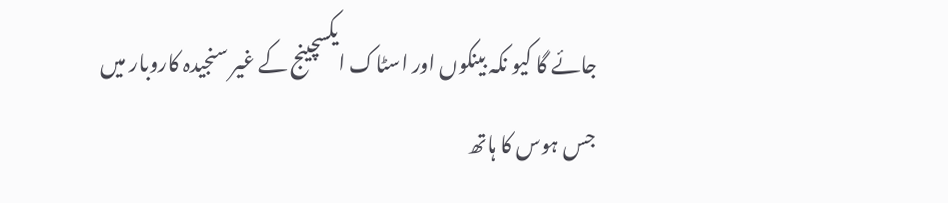جائے گا کیو نکہ بینکوں اور اسٹاک ایکسچینج کے غیر سنجیدہ کاروبار میں جس ہوس کا ہاتھ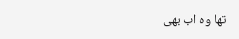تھا وہ اب بھی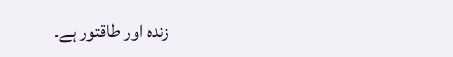زندہ اور طاقتور ہے۔